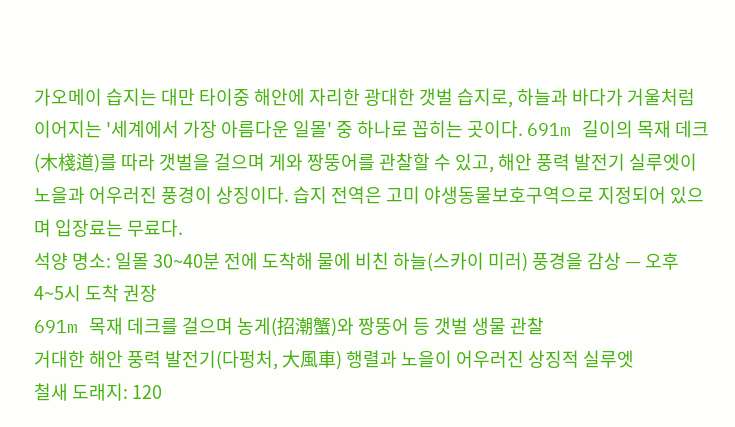가오메이 습지는 대만 타이중 해안에 자리한 광대한 갯벌 습지로, 하늘과 바다가 거울처럼 이어지는 '세계에서 가장 아름다운 일몰' 중 하나로 꼽히는 곳이다. 691m 길이의 목재 데크(木棧道)를 따라 갯벌을 걸으며 게와 짱뚱어를 관찰할 수 있고, 해안 풍력 발전기 실루엣이 노을과 어우러진 풍경이 상징이다. 습지 전역은 고미 야생동물보호구역으로 지정되어 있으며 입장료는 무료다.
석양 명소: 일몰 30~40분 전에 도착해 물에 비친 하늘(스카이 미러) 풍경을 감상 — 오후 4~5시 도착 권장
691m 목재 데크를 걸으며 농게(招潮蟹)와 짱뚱어 등 갯벌 생물 관찰
거대한 해안 풍력 발전기(다펑처, 大風車) 행렬과 노을이 어우러진 상징적 실루엣
철새 도래지: 120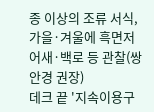종 이상의 조류 서식, 가을·겨울에 흑면저어새·백로 등 관찰(쌍안경 권장)
데크 끝 '지속이용구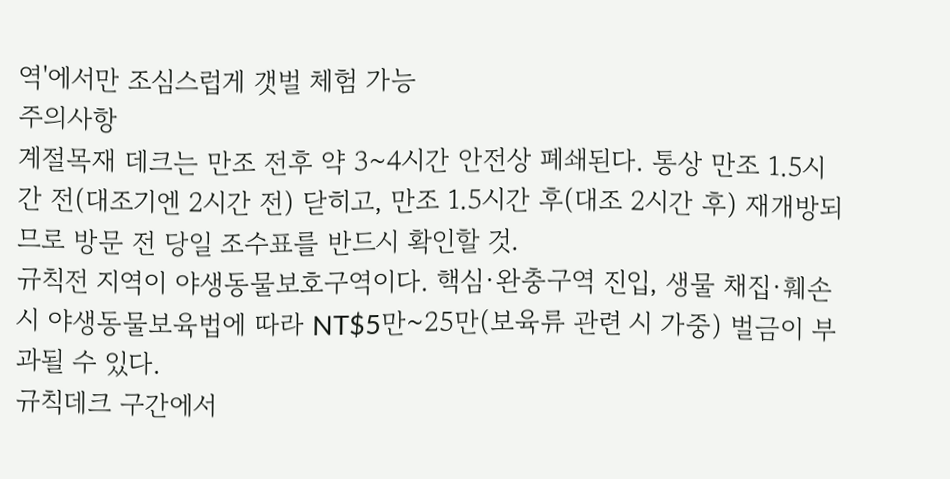역'에서만 조심스럽게 갯벌 체험 가능
주의사항
계절목재 데크는 만조 전후 약 3~4시간 안전상 폐쇄된다. 통상 만조 1.5시간 전(대조기엔 2시간 전) 닫히고, 만조 1.5시간 후(대조 2시간 후) 재개방되므로 방문 전 당일 조수표를 반드시 확인할 것.
규칙전 지역이 야생동물보호구역이다. 핵심·완충구역 진입, 생물 채집·훼손 시 야생동물보육법에 따라 NT$5만~25만(보육류 관련 시 가중) 벌금이 부과될 수 있다.
규칙데크 구간에서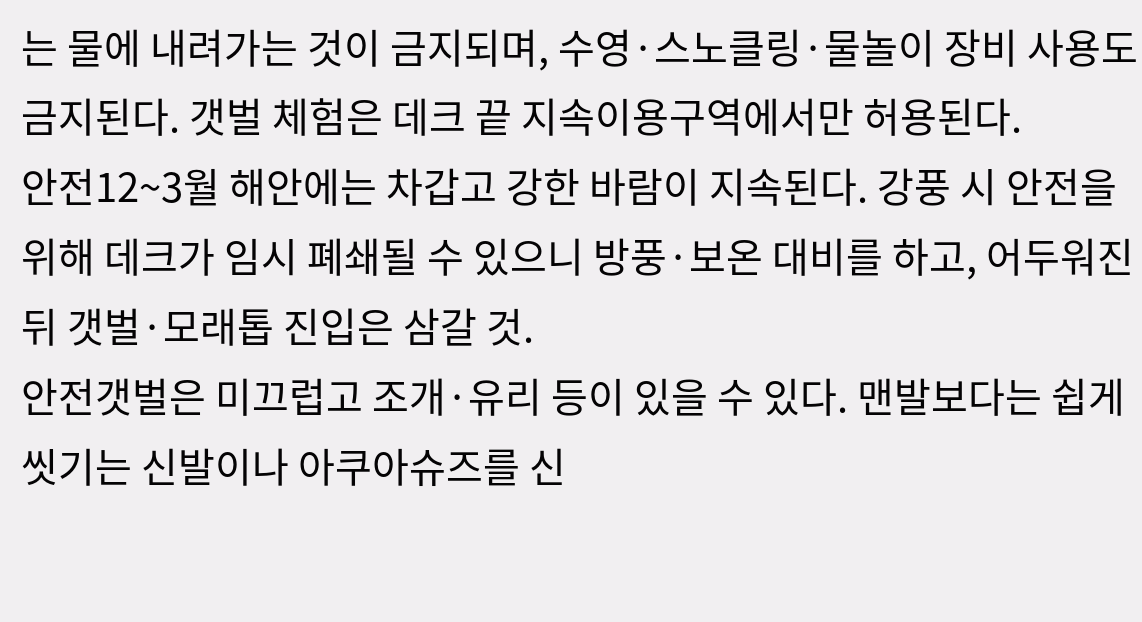는 물에 내려가는 것이 금지되며, 수영·스노클링·물놀이 장비 사용도 금지된다. 갯벌 체험은 데크 끝 지속이용구역에서만 허용된다.
안전12~3월 해안에는 차갑고 강한 바람이 지속된다. 강풍 시 안전을 위해 데크가 임시 폐쇄될 수 있으니 방풍·보온 대비를 하고, 어두워진 뒤 갯벌·모래톱 진입은 삼갈 것.
안전갯벌은 미끄럽고 조개·유리 등이 있을 수 있다. 맨발보다는 쉽게 씻기는 신발이나 아쿠아슈즈를 신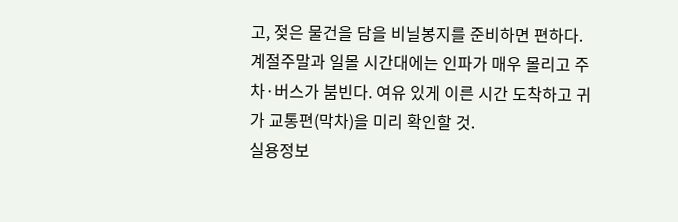고, 젖은 물건을 담을 비닐봉지를 준비하면 편하다.
계절주말과 일몰 시간대에는 인파가 매우 몰리고 주차·버스가 붐빈다. 여유 있게 이른 시간 도착하고 귀가 교통편(막차)을 미리 확인할 것.
실용정보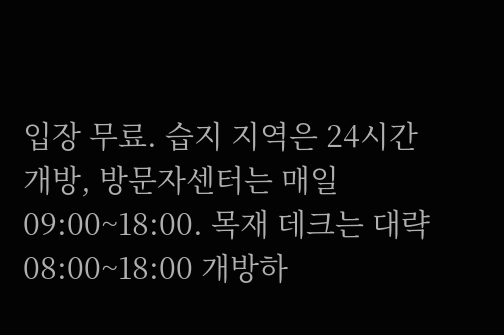입장 무료. 습지 지역은 24시간 개방, 방문자센터는 매일 09:00~18:00. 목재 데크는 대략 08:00~18:00 개방하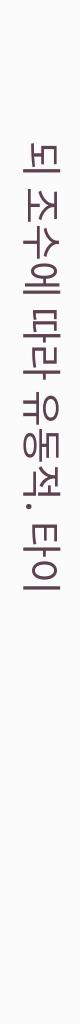되 조수에 따라 유동적. 타이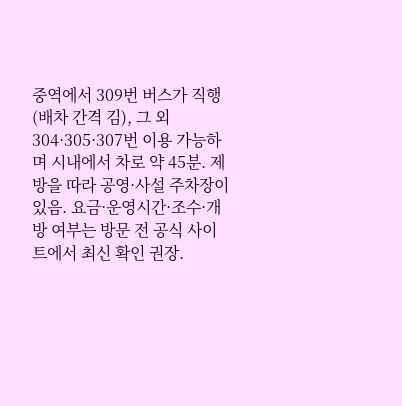중역에서 309번 버스가 직행(배차 간격 김), 그 외 304·305·307번 이용 가능하며 시내에서 차로 약 45분. 제방을 따라 공영·사설 주차장이 있음. 요금·운영시간·조수·개방 여부는 방문 전 공식 사이트에서 최신 확인 권장.